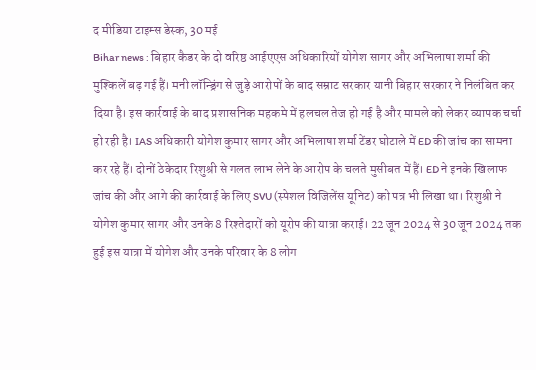द मीडिया टाइम्स डेस्क, 30 मई
Bihar news : बिहार कैडर के दो वरिष्ठ आईएएस अधिकारियों योगेश सागर और अभिलाषा शर्मा की मुश्किलें बढ़ गई हैं। मनी लॉन्ड्रिंग से जुड़े आरोपों के बाद सम्राट सरकार यानी बिहार सरकार ने निलंबित कर दिया है। इस कार्रवाई के बाद प्रशासनिक महकमे में हलचल तेज हो गई है और मामले को लेकर व्यापक चर्चा हो रही है। IAS अधिकारी योगेश कुमार सागर और अभिलाषा शर्मा टेंडर घोटाले में ED की जांच का सामना कर रहे हैं। दोनों ठेकेदार रिशुश्री से गलत लाभ लेने के आरोप के चलते मुसीबत में हैं। ED ने इनके खिलाफ जांच की और आगे की कार्रवाई के लिए SVU (स्पेशल विजिलेंस यूनिट) को पत्र भी लिखा था। रिशुश्री ने योगेश कुमार सागर और उनके 8 रिश्तेदारों को यूरोप की यात्रा कराई। 22 जून 2024 से 30 जून 2024 तक हुई इस यात्रा में योगेश और उनके परिवार के 8 लोग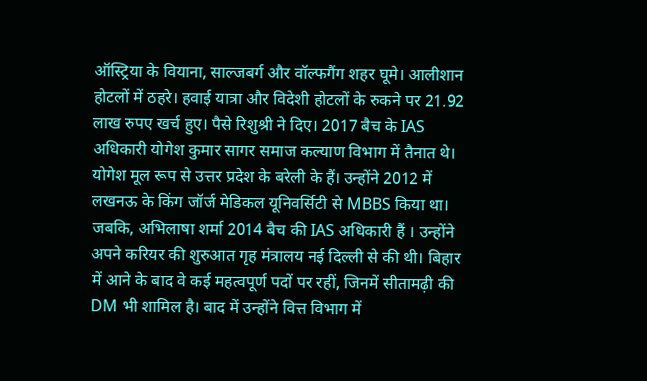ऑस्ट्रिया के वियाना, साल्जबर्ग और वॉल्फगैंग शहर घूमे। आलीशान होटलों में ठहरे। हवाई यात्रा और विदेशी होटलों के रुकने पर 21.92 लाख रुपए खर्च हुए। पैसे रिशुश्री ने दिए। 2017 बैच के IAS अधिकारी योगेश कुमार सागर समाज कल्याण विभाग में तैनात थे। योगेश मूल रूप से उत्तर प्रदेश के बरेली के हैं। उन्होंने 2012 में लखनऊ के किंग जॉर्ज मेडिकल यूनिवर्सिटी से MBBS किया था। जबकि, अभिलाषा शर्मा 2014 बैच की IAS अधिकारी हैं । उन्होंने अपने करियर की शुरुआत गृह मंत्रालय नई दिल्ली से की थी। बिहार में आने के बाद वे कई महत्वपूर्ण पदों पर रहीं, जिनमें सीतामढ़ी की DM भी शामिल है। बाद में उन्होंने वित्त विभाग में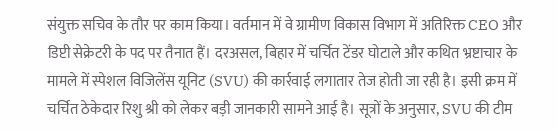संयुक्त सचिव के तौर पर काम किया। वर्तमान में वे ग्रामीण विकास विभाग में अतिरिक्त CEO और डिप्टी सेक्रेटरी के पद पर तैनात हैं। दरअसल, बिहार में चर्चित टेंडर घोटाले और कथित भ्रष्टाचार के मामले में स्पेशल विजिलेंस यूनिट (SVU) की कार्रवाई लगातार तेज होती जा रही है। इसी क्रम में चर्चित ठेकेदार रिशु श्री को लेकर बड़ी जानकारी सामने आई है। सूत्रों के अनुसार, SVU की टीम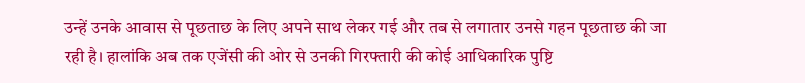उन्हें उनके आवास से पूछताछ के लिए अपने साथ लेकर गई और तब से लगातार उनसे गहन पूछताछ की जा रही है। हालांकि अब तक एजेंसी की ओर से उनकी गिरफ्तारी की कोई आधिकारिक पुष्टि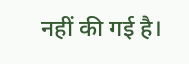नहीं की गई है।